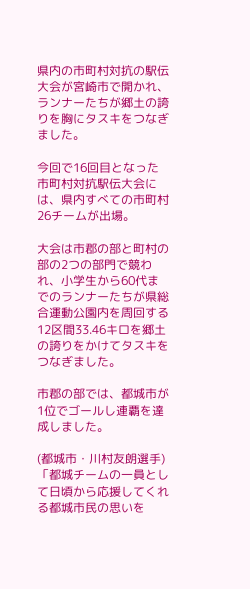県内の市町村対抗の駅伝大会が宮崎市で開かれ、ランナーたちが郷土の誇りを胸にタスキをつなぎました。

今回で16回目となった市町村対抗駅伝大会には、県内すべての市町村26チームが出場。

大会は市郡の部と町村の部の2つの部門で競われ、小学生から60代までのランナーたちが県総合運動公園内を周回する12区間33.46キロを郷土の誇りをかけてタスキをつなぎました。

市郡の部では、都城市が1位でゴールし連覇を達成しました。

(都城市・川村友朗選手)「都城チームの一員として日頃から応援してくれる都城市民の思いを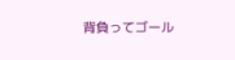背負ってゴール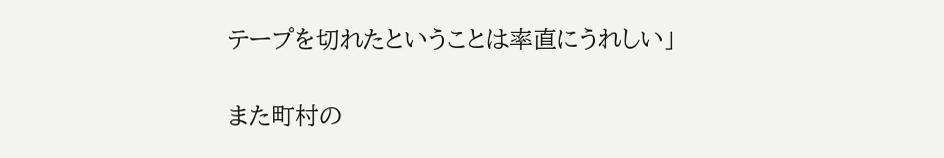テープを切れたということは率直にうれしい」

また町村の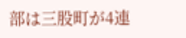部は三股町が4連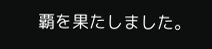覇を果たしました。